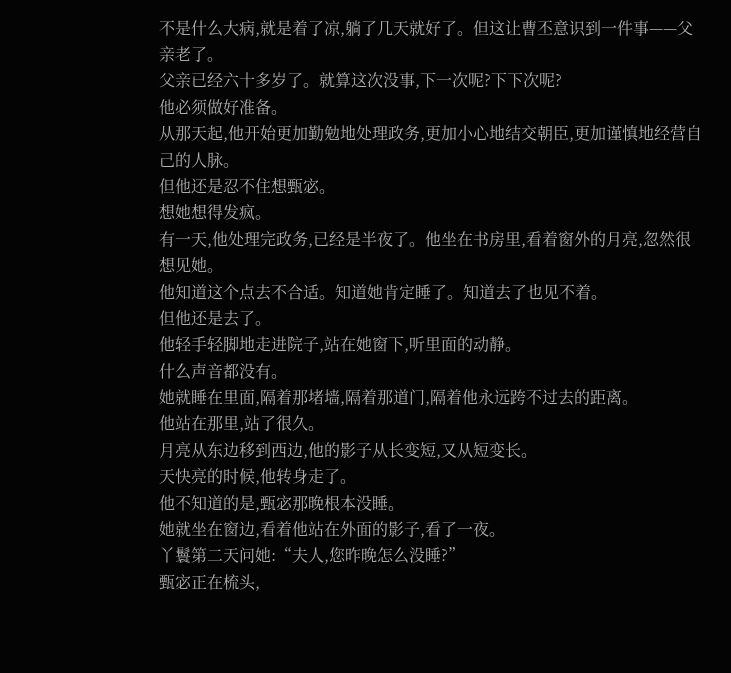不是什么大病,就是着了凉,躺了几天就好了。但这让曹丕意识到一件事——父亲老了。
父亲已经六十多岁了。就算这次没事,下一次呢?下下次呢?
他必须做好准备。
从那天起,他开始更加勤勉地处理政务,更加小心地结交朝臣,更加谨慎地经营自己的人脉。
但他还是忍不住想甄宓。
想她想得发疯。
有一天,他处理完政务,已经是半夜了。他坐在书房里,看着窗外的月亮,忽然很想见她。
他知道这个点去不合适。知道她肯定睡了。知道去了也见不着。
但他还是去了。
他轻手轻脚地走进院子,站在她窗下,听里面的动静。
什么声音都没有。
她就睡在里面,隔着那堵墙,隔着那道门,隔着他永远跨不过去的距离。
他站在那里,站了很久。
月亮从东边移到西边,他的影子从长变短,又从短变长。
天快亮的时候,他转身走了。
他不知道的是,甄宓那晚根本没睡。
她就坐在窗边,看着他站在外面的影子,看了一夜。
丫鬟第二天问她:“夫人,您昨晚怎么没睡?”
甄宓正在梳头,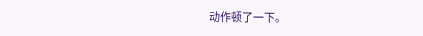动作顿了一下。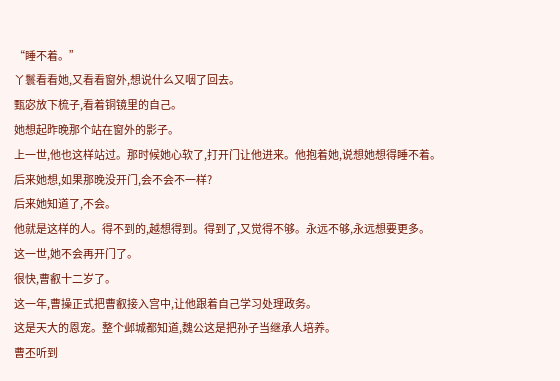“睡不着。”
丫鬟看看她,又看看窗外,想说什么又咽了回去。
甄宓放下梳子,看着铜镜里的自己。
她想起昨晚那个站在窗外的影子。
上一世,他也这样站过。那时候她心软了,打开门让他进来。他抱着她,说想她想得睡不着。
后来她想,如果那晚没开门,会不会不一样?
后来她知道了,不会。
他就是这样的人。得不到的,越想得到。得到了,又觉得不够。永远不够,永远想要更多。
这一世,她不会再开门了。
很快,曹叡十二岁了。
这一年,曹操正式把曹叡接入宫中,让他跟着自己学习处理政务。
这是天大的恩宠。整个邺城都知道,魏公这是把孙子当继承人培养。
曹丕听到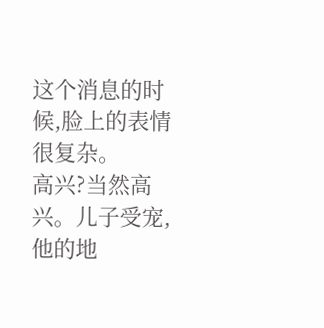这个消息的时候,脸上的表情很复杂。
高兴?当然高兴。儿子受宠,他的地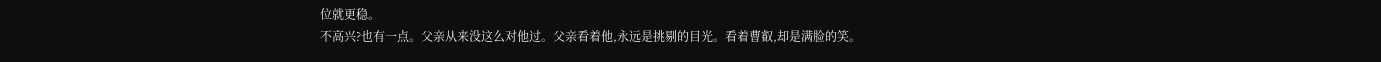位就更稳。
不高兴?也有一点。父亲从来没这么对他过。父亲看着他,永远是挑剔的目光。看着曹叡,却是满脸的笑。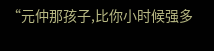“元仲那孩子,比你小时候强多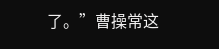了。”曹操常这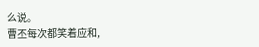么说。
曹丕每次都笑着应和,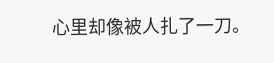心里却像被人扎了一刀。